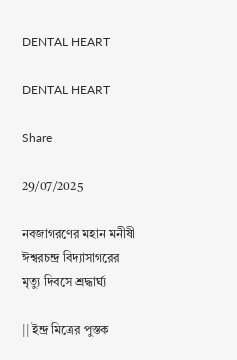DENTAL HEART

DENTAL HEART

Share

29/07/2025

নবজাগরণের মহান মনীষী
ঈশ্বরচন্দ্র বিদ্যাসাগরের
মৃত্যু দিবসে শ্রদ্ধার্ঘ্য

|| ইন্দ্র মিত্রের পুস্তক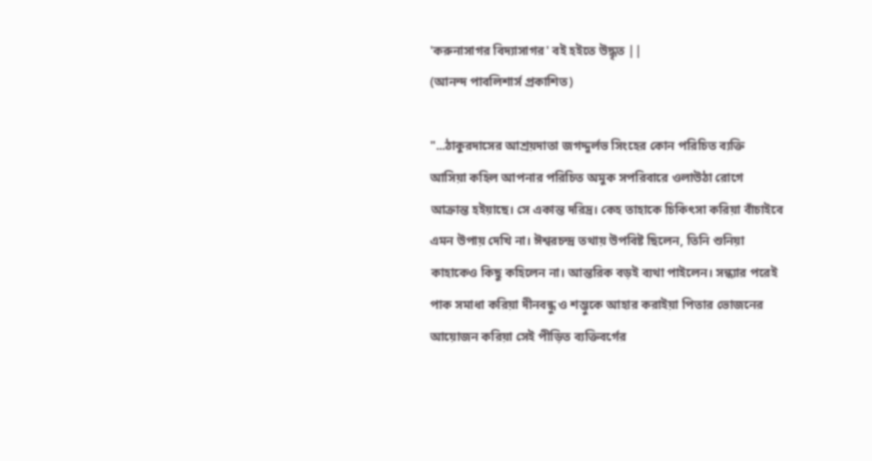'করুনাসাগর বিদ্যাসাগর' বই হইতে উদ্ধৃত ||
(আনন্দ পাবলিশার্স প্রকাশিত)

"...ঠাকুরদাসের আশ্রয়দাতা জগদ্দুর্লভ সিংহের কোন পরিচিত ব্যক্তি আসিয়া কহিল আপনার পরিচিত অমুক সপরিবারে ওলাউঠা রোগে আক্রান্ত হইয়াছে। সে একান্ত দরিদ্র। কেহ তাহাকে চিকিৎসা করিয়া বাঁচাইবে এমন উপায় দেখি না। ঈশ্বরচন্দ্র তথায় উপবিষ্ট ছিলেন, তিনি শুনিয়া কাহাকেও কিছু কহিলেন না। আন্তরিক বড়ই ব্যথা পাইলেন। সন্ধ্যার পরেই পাক সমাধা করিয়া দীনবন্ধু ও শম্ভুকে আহার করাইয়া পিতার ভোজনের আয়োজন করিয়া সেই পীড়িত ব্যক্তিবর্গের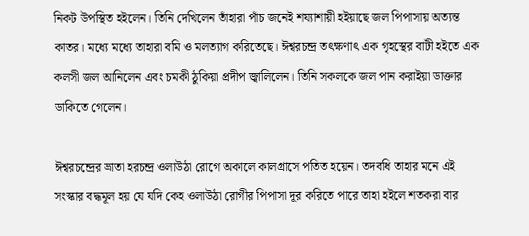নিকট উপস্থিত হইলেন। তিনি দেখিলেন তাঁহারা পাঁচ জনেই শয্যাশায়ী হইয়াছে জল পিপাসায় অত্যন্ত কাতর। মধ্যে মধ্যে তাহারা বমি ও মলত্যাগ করিতেছে। ঈশ্বরচন্দ্র তৎক্ষণাৎ এক গৃহস্থের বাটী হইতে এক কলসী জল আনিলেন এবং চমকী ঠুকিয়া প্রদীপ জ্বালিলেন। তিনি সকলকে জল পান করাইয়া ডাক্তার ডাকিতে গেলেন।

ঈশ্বরচন্দ্রের ভ্রাতা হরচন্দ্র ওলাউঠা রোগে অকালে কালগ্রাসে পতিত হয়েন। তদবধি তাহার মনে এই সংস্কার বদ্ধমূল হয় যে যদি কেহ ওলাউঠা রোগীর পিপাসা দূর করিতে পারে তাহা হইলে শতকরা বার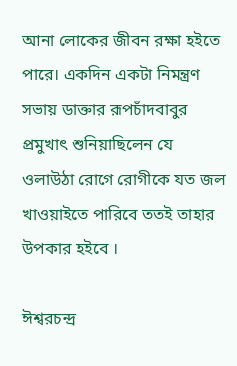আনা লোকের জীবন রক্ষা হইতে পারে। একদিন একটা নিমন্ত্রণ সভায় ডাক্তার রূপচাঁদবাবুর প্রমুখাৎ শুনিয়াছিলেন যে ওলাউঠা রোগে রোগীকে যত জল খাওয়াইতে পারিবে ততই তাহার উপকার হইবে ।

ঈশ্বরচন্দ্র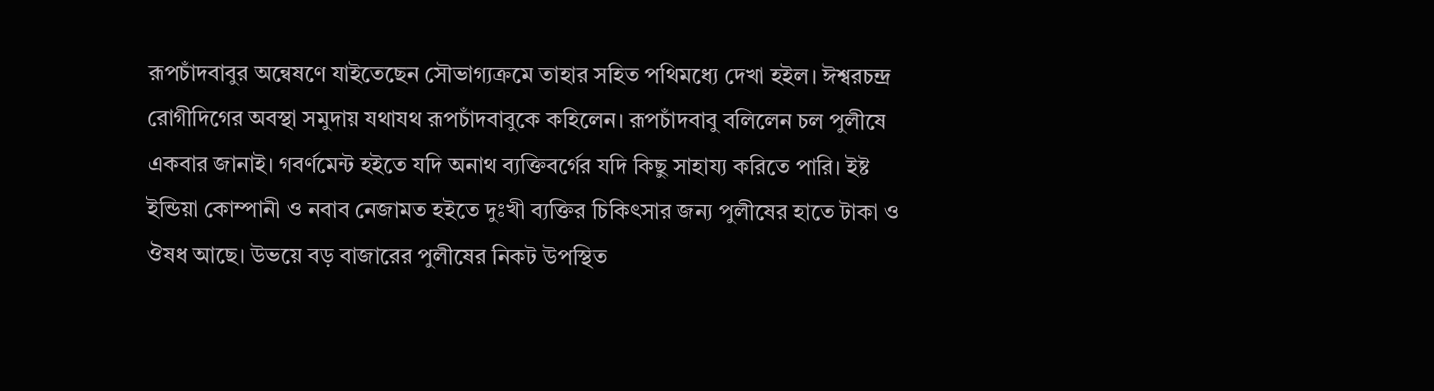রূপচাঁদবাবুর অন্বেষণে যাইতেছেন সৌভাগ্যক্রমে তাহার সহিত পথিমধ্যে দেখা হইল। ঈশ্বরচন্দ্র রোগীদিগের অবস্থা সমুদায় যথাযথ রূপচাঁদবাবুকে কহিলেন। রূপচাঁদবাবু বলিলেন চল পুলীষে একবার জানাই। গবর্ণমেন্ট হইতে যদি অনাথ ব্যক্তিবর্গের যদি কিছু সাহায্য করিতে পারি। ইষ্ট ইন্ডিয়া কোম্পানী ও নবাব নেজামত হইতে দুঃখী ব্যক্তির চিকিৎসার জন্য পুলীষের হাতে টাকা ও ঔষধ আছে। উভয়ে বড় বাজারের পুলীষের নিকট উপস্থিত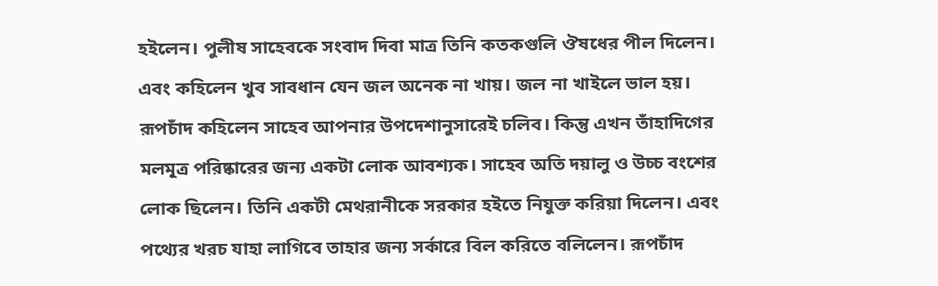হইলেন। পুলীষ সাহেবকে সংবাদ দিবা মাত্র তিনি কতকগুলি ঔষধের পীল দিলেন। এবং কহিলেন খুব সাবধান যেন জল অনেক না খায়। জল না খাইলে ভাল হয়। রূপচাঁদ কহিলেন সাহেব আপনার উপদেশানুসারেই চলিব। কিন্তু এখন তাঁহাদিগের মলমূত্র পরিষ্কারের জন্য একটা লোক আবশ্যক। সাহেব অতি দয়ালু ও উচ্চ বংশের লোক ছিলেন। তিনি একটী মেথরানীকে সরকার হইতে নিযুক্ত করিয়া দিলেন। এবং পথ্যের খরচ যাহা লাগিবে তাহার জন্য সর্কারে বিল করিতে বলিলেন। রূপচাঁদ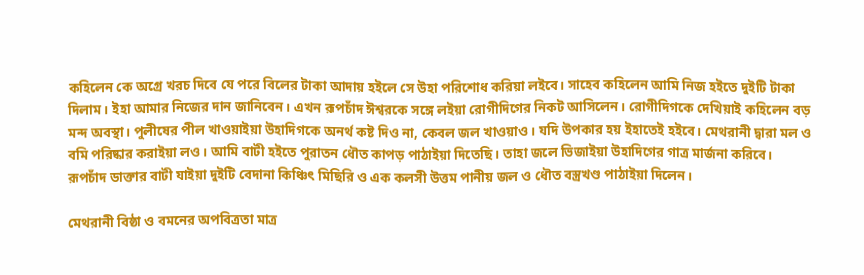কহিলেন কে অগ্রে খরচ দিবে যে পরে বিলের টাকা আদায় হইলে সে উহা পরিশোধ করিয়া লইবে। সাহেব কহিলেন আমি নিজ হইতে দুইটি টাকা দিলাম। ইহা আমার নিজের দান জানিবেন। এখন রূপচাঁদ ঈশ্বরকে সঙ্গে লইয়া রোগীদিগের নিকট আসিলেন। রোগীদিগকে দেখিয়াই কহিলেন বড় মন্দ অবস্থা। পুলীষের পীল খাওয়াইয়া উহাদিগকে অনর্থ কষ্ট দিও না, কেবল জল খাওয়াও। যদি উপকার হয় ইহাতেই হইবে। মেথরানী দ্বারা মল ও বমি পরিষ্কার করাইয়া লও। আমি বাটী হইতে পুরাতন ধৌত কাপড় পাঠাইয়া দিতেছি। তাহা জলে ভিজাইয়া উহাদিগের গাত্র মার্জনা করিবে। রূপচাঁদ ডাক্তার বাটী যাইয়া দুইটি বেদানা কিঞ্চিৎ মিছিরি ও এক কলসী উত্তম পানীয় জল ও ধৌত বস্ত্রখণ্ড পাঠাইয়া দিলেন।

মেথরানী বিষ্ঠা ও বমনের অপবিত্রতা মাত্র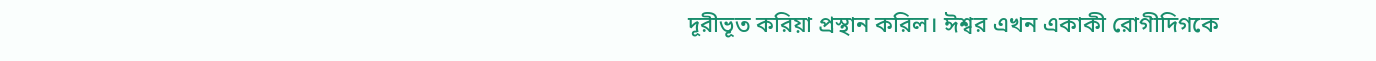দূরীভূত করিয়া প্রস্থান করিল। ঈশ্বর এখন একাকী রোগীদিগকে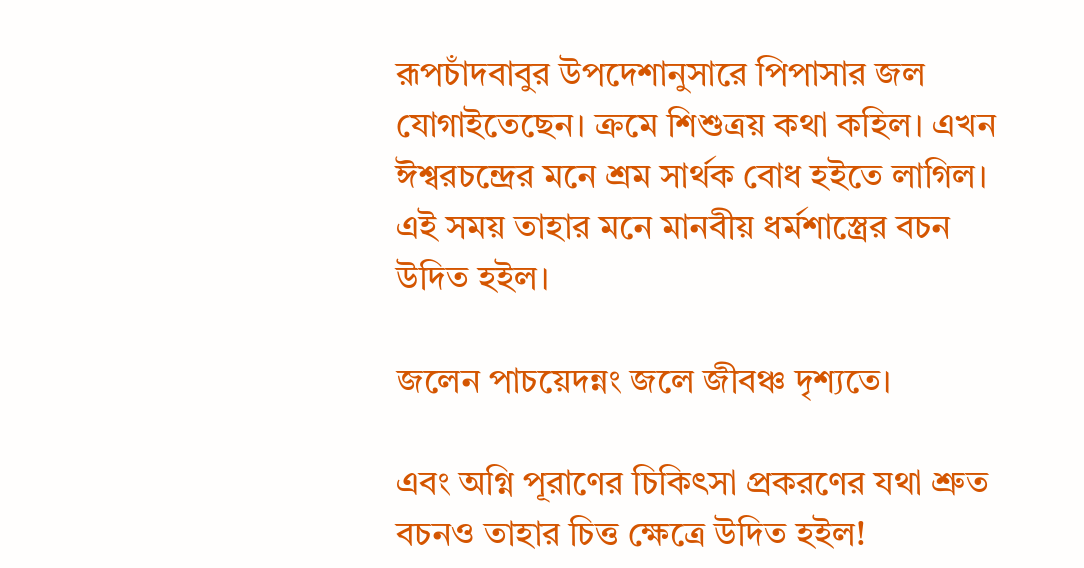রূপচাঁদবাবুর উপদেশানুসারে পিপাসার জল যোগাইতেছেন। ক্রমে শিশুত্রয় কথা কহিল। এখন ঈশ্বরচন্দ্রের মনে শ্রম সার্থক বোধ হইতে লাগিল। এই সময় তাহার মনে মানবীয় ধর্মশাস্ত্রের বচন উদিত হইল।

জলেন পাচয়েদন্নং জলে জীবঞ্চ দৃশ্যতে।

এবং অগ্নি পূরাণের চিকিৎসা প্রকরণের যথা শ্রুত বচনও তাহার চিত্ত ক্ষেত্রে উদিত হইল!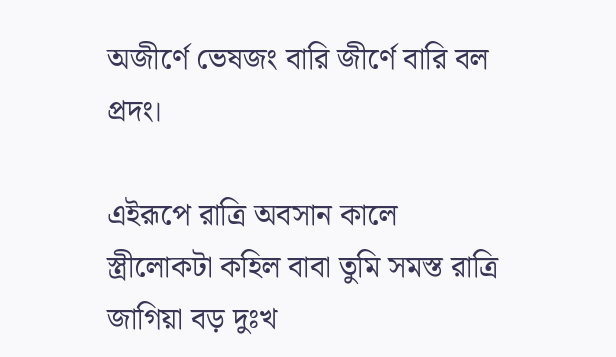অজীর্ণে ভেষজং বারি জীর্ণে বারি বল প্রদং।

এইরূপে রাত্রি অবসান কালে স্ত্রীলোকটা কহিল বাবা তুমি সমস্ত রাত্রি জাগিয়া বড় দুঃখ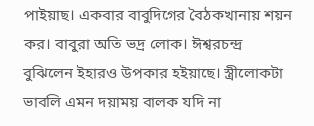পাইয়াছ। একবার বাবুদিগের বৈঠকখানায় শয়ন কর। বাবুরা অতি ভদ্র লোক। ঈশ্বরচন্দ্র বুঝিলেন ইহারও উপকার হইয়াছে। স্ত্রীলোকটা ভাবলি এমন দয়াময় বালক যদি না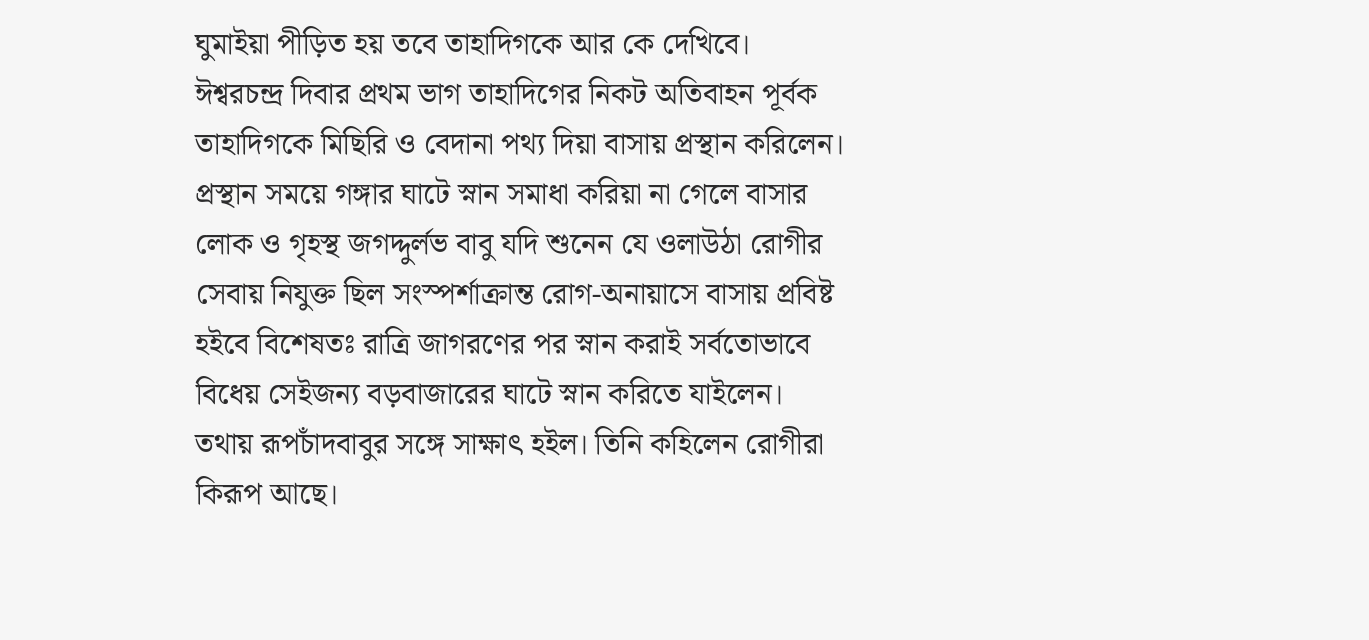ঘুমাইয়া পীড়িত হয় তবে তাহাদিগকে আর কে দেখিবে। ঈশ্বরচন্দ্র দিবার প্রথম ভাগ তাহাদিগের নিকট অতিবাহন পূর্বক তাহাদিগকে মিছিরি ও বেদানা পথ্য দিয়া বাসায় প্রস্থান করিলেন। প্রস্থান সময়ে গঙ্গার ঘাটে স্নান সমাধা করিয়া না গেলে বাসার লোক ও গৃহস্থ জগদ্দুর্লভ বাবু যদি শুনেন যে ওলাউঠা রোগীর সেবায় নিযুক্ত ছিল সংস্পর্শাক্রান্ত রোগ-অনায়াসে বাসায় প্রবিষ্ট হইবে বিশেষতঃ রাত্রি জাগরণের পর স্নান করাই সর্বতোভাবে বিধেয় সেইজন্য বড়বাজারের ঘাটে স্নান করিতে যাইলেন। তথায় রূপচাঁদবাবুর সঙ্গে সাক্ষাৎ হইল। তিনি কহিলেন রোগীরা কিরূপ আছে।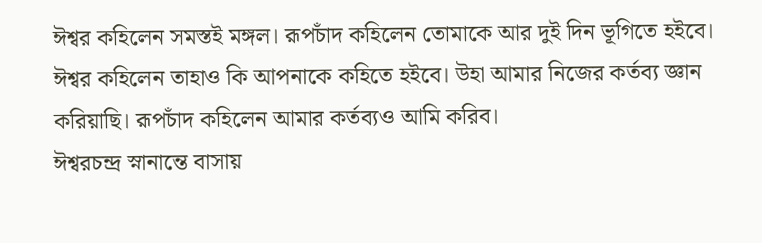ঈশ্বর কহিলেন সমস্তই মঙ্গল। রূপচাঁদ কহিলেন তোমাকে আর দুই দিন ভূগিতে হইবে। ঈশ্বর কহিলেন তাহাও কি আপনাকে কহিতে হইবে। উহা আমার নিজের কর্তব্য জ্ঞান করিয়াছি। রূপচাঁদ কহিলেন আমার কর্তব্যও আমি করিব।
ঈশ্বরচন্দ্র স্নানান্তে বাসায়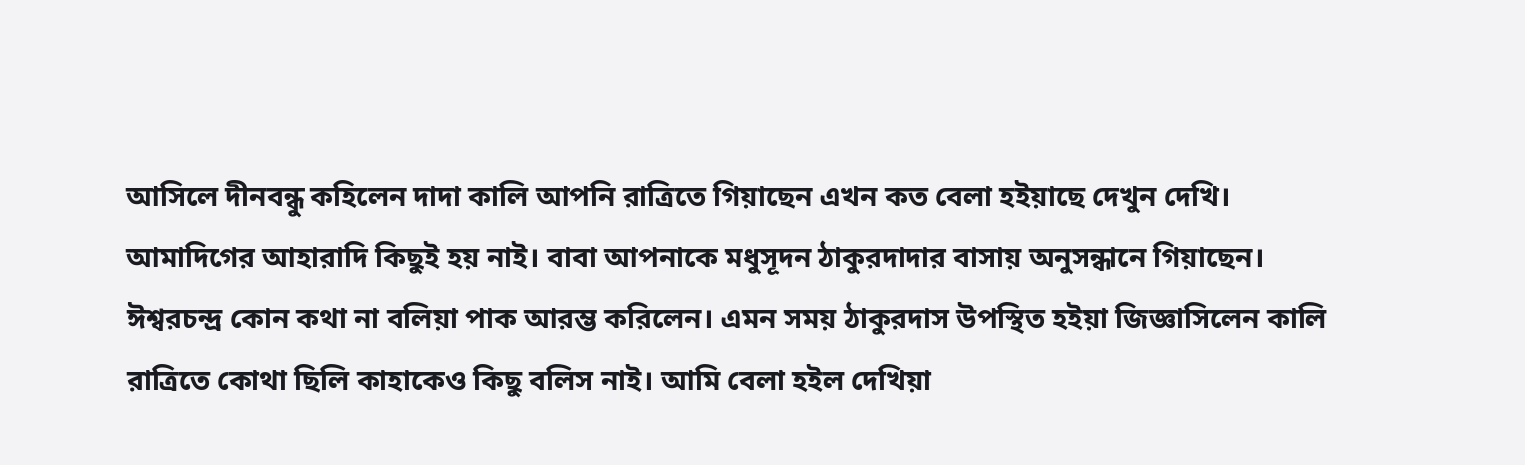আসিলে দীনবন্ধু কহিলেন দাদা কালি আপনি রাত্রিতে গিয়াছেন এখন কত বেলা হইয়াছে দেখুন দেখি। আমাদিগের আহারাদি কিছুই হয় নাই। বাবা আপনাকে মধুসূদন ঠাকুরদাদার বাসায় অনুসন্ধানে গিয়াছেন। ঈশ্বরচন্দ্র কোন কথা না বলিয়া পাক আরম্ভ করিলেন। এমন সময় ঠাকুরদাস উপস্থিত হইয়া জিজ্ঞাসিলেন কালি রাত্রিতে কোথা ছিলি কাহাকেও কিছু বলিস নাই। আমি বেলা হইল দেখিয়া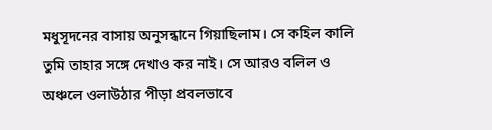মধুসূদনের বাসায় অনুসন্ধানে গিয়াছিলাম। সে কহিল কালি তুমি তাহার সঙ্গে দেখাও কর নাই। সে আরও বলিল ও অঞ্চলে ওলাউঠার পীড়া প্রবলভাবে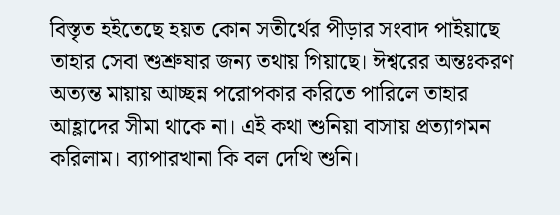বিস্তৃত হইতেছে হয়ত কোন সতীর্থের পীড়ার সংবাদ পাইয়াছে তাহার সেবা শুশ্রুষার জন্য তথায় গিয়াছে। ঈশ্বরের অন্তঃকরণ অত্যন্ত মায়ায় আচ্ছন্ন পরোপকার করিতে পারিলে তাহার আহ্লাদের সীমা থাকে না। এই কথা শুনিয়া বাসায় প্রত্যাগমন করিলাম। ব্যাপারখানা কি বল দেখি শুনি।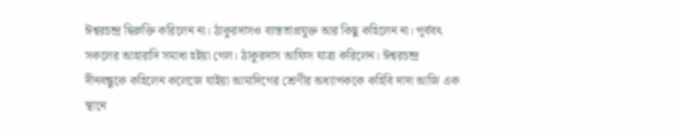ঈশ্বরচন্দ্র দ্বিরুক্তি করিলেন না। ঠাকুরদাসও ব্যস্ততাপ্রযুক্ত আর কিছু কহিলেন না। পূর্ববৎ সকলের আহারাদি সমাধা হইয়া গেল। ঠাকুরদাস আফিস যাত্রা করিলেন। ঈশ্বরচন্দ্র দীনবন্ধুকে কহিলেন কলেজে যাইয়া আমাদিগের শ্রেণীর অধ্যাপককে কহিবি দাদা আজি এক স্থানে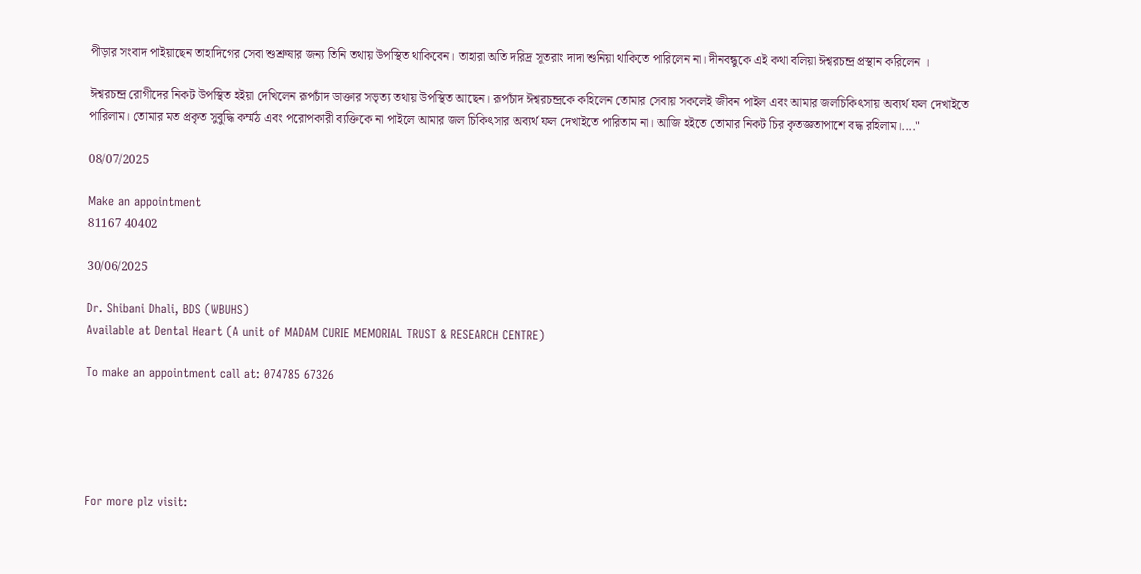পীড়ার সংবাদ পাইয়াছেন তাহাদিগের সেবা শুশ্রুষার জন্য তিনি তথায় উপস্থিত থাকিবেন। তাহারা অতি দরিদ্র সূতরাং দাদা শুনিয়া থাকিতে পারিলেন না। দীনবন্ধুকে এই কথা বলিয়া ঈশ্বরচন্দ্র প্রস্থান করিলেন ।

ঈশ্বরচন্দ্র রোগীদের নিকট উপস্থিত হইয়া দেখিলেন রূপচাঁদ ডাক্তার সভৃত্য তথায় উপস্থিত আছেন। রূপচাঁদ ঈশ্বরচন্দ্রকে কহিলেন তোমার সেবায় সকলেই জীবন পাইল এবং আমার জলচিকিৎসায় অব্যর্থ ফল দেখাইতে পারিলাম। তোমার মত প্রকৃত সুবুদ্ধি কৰ্ম্মঠ এবং পরোপকারী ব্যক্তিকে না পাইলে আমার জল চিকিৎসার অব্যর্থ ফল দেখাইতে পারিতাম না। আজি হইতে তোমার নিকট চির কৃতজ্ঞতাপাশে বদ্ধ রহিলাম।...."

08/07/2025

Make an appointment
81167 40402

30/06/2025

Dr. Shibani Dhali, BDS (WBUHS)
Available at Dental Heart (A unit of MADAM CURIE MEMORIAL TRUST & RESEARCH CENTRE)

To make an appointment call at: 074785 67326





For more plz visit: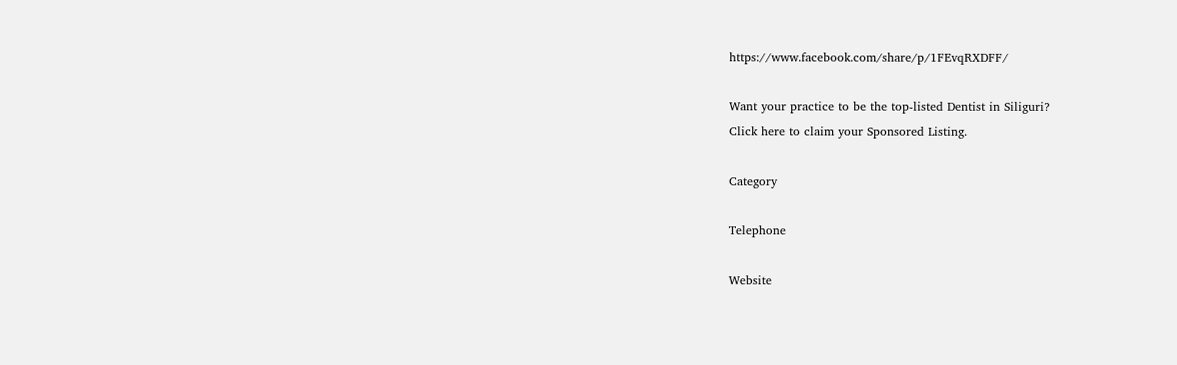https://www.facebook.com/share/p/1FEvqRXDFF/

Want your practice to be the top-listed Dentist in Siliguri?
Click here to claim your Sponsored Listing.

Category

Telephone

Website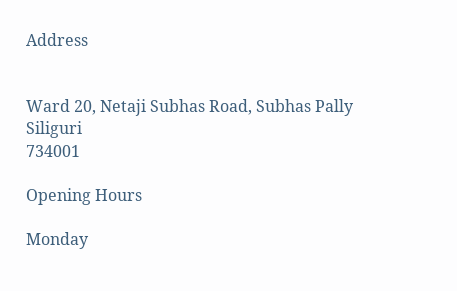Address


Ward 20, Netaji Subhas Road, Subhas Pally
Siliguri
734001

Opening Hours

Monday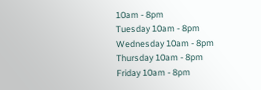10am - 8pm
Tuesday 10am - 8pm
Wednesday 10am - 8pm
Thursday 10am - 8pm
Friday 10am - 8pm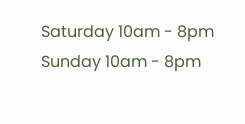Saturday 10am - 8pm
Sunday 10am - 8pm